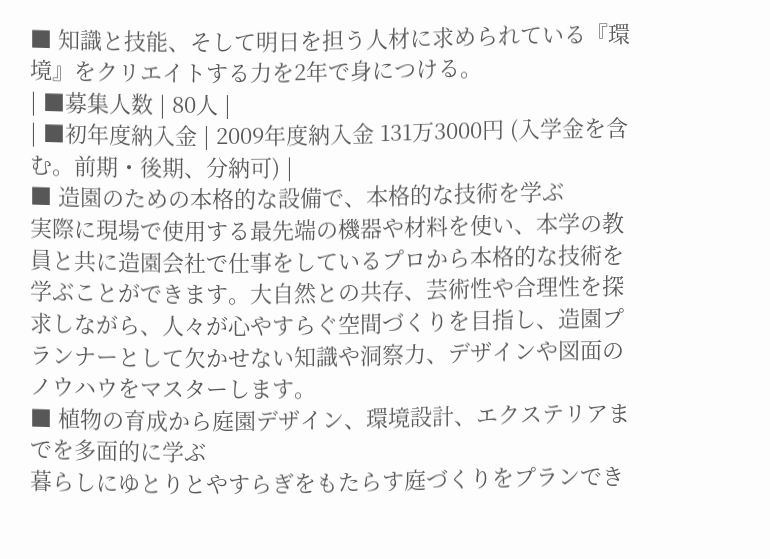■ 知識と技能、そして明日を担う人材に求められている『環境』をクリエイトする力を2年で身につける。
| ■募集人数 | 80人 |
| ■初年度納入金 | 2009年度納入金 131万3000円 (入学金を含む。前期・後期、分納可) |
■ 造園のための本格的な設備で、本格的な技術を学ぶ
実際に現場で使用する最先端の機器や材料を使い、本学の教員と共に造園会社で仕事をしているプロから本格的な技術を学ぶことができます。大自然との共存、芸術性や合理性を探求しながら、人々が心やすらぐ空間づくりを目指し、造園プランナーとして欠かせない知識や洞察力、デザインや図面のノウハウをマスターします。
■ 植物の育成から庭園デザイン、環境設計、エクステリアまでを多面的に学ぶ
暮らしにゆとりとやすらぎをもたらす庭づくりをプランでき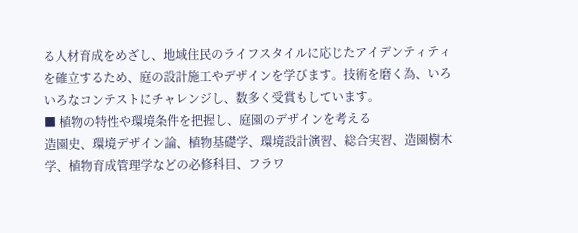る人材育成をめざし、地域住民のライフスタイルに応じたアイデンティティを確立するため、庭の設計施工やデザインを学びます。技術を磨く為、いろいろなコンテストにチャレンジし、数多く受賞もしています。
■ 植物の特性や環境条件を把握し、庭園のデザインを考える
造園史、環境デザイン論、植物基礎学、環境設計演習、総合実習、造園樹木学、植物育成管理学などの必修科目、フラワ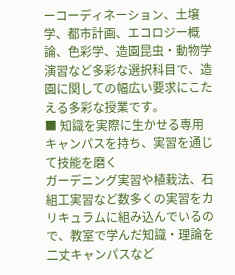ーコーディネーション、土壌学、都市計画、エコロジー概論、色彩学、造園昆虫・動物学演習など多彩な選択科目で、造園に関しての幅広い要求にこたえる多彩な授業です。
■ 知識を実際に生かせる専用キャンパスを持ち、実習を通じて技能を磨く
ガーデニング実習や植栽法、石組工実習など数多くの実習をカリキュラムに組み込んでいるので、教室で学んだ知識・理論を二丈キャンパスなど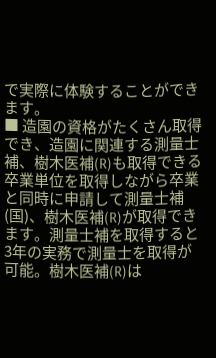で実際に体験することができます。
■ 造園の資格がたくさん取得でき、造園に関連する測量士補、樹木医補(R)も取得できる
卒業単位を取得しながら卒業と同時に申請して測量士補(国)、樹木医補(R)が取得できます。測量士補を取得すると3年の実務で測量士を取得が可能。樹木医補(R)は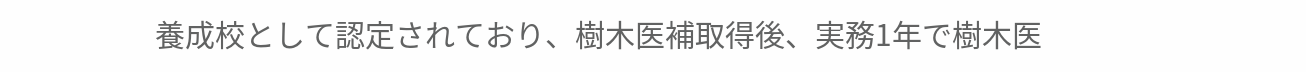養成校として認定されており、樹木医補取得後、実務1年で樹木医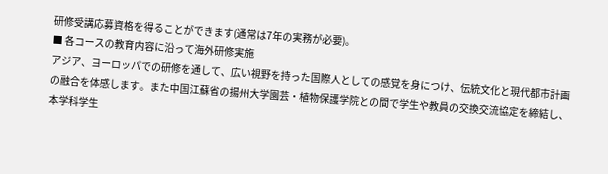研修受講応募資格を得ることができます(通常は7年の実務が必要)。
■ 各コースの教育内容に沿って海外研修実施
アジア、ヨーロッパでの研修を通して、広い視野を持った国際人としての感覚を身につけ、伝統文化と現代都市計画の融合を体感します。また中国江蘇省の揚州大学園芸・植物保護学院との間で学生や教員の交換交流協定を締結し、本学科学生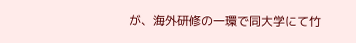が、海外研修の一環で同大学にて竹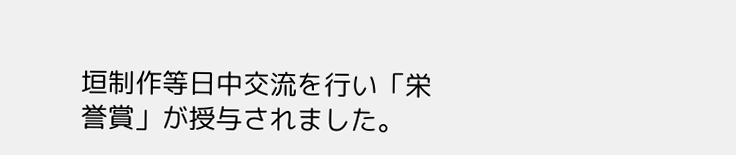垣制作等日中交流を行い「栄誉賞」が授与されました。